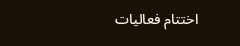اختتام فعاليات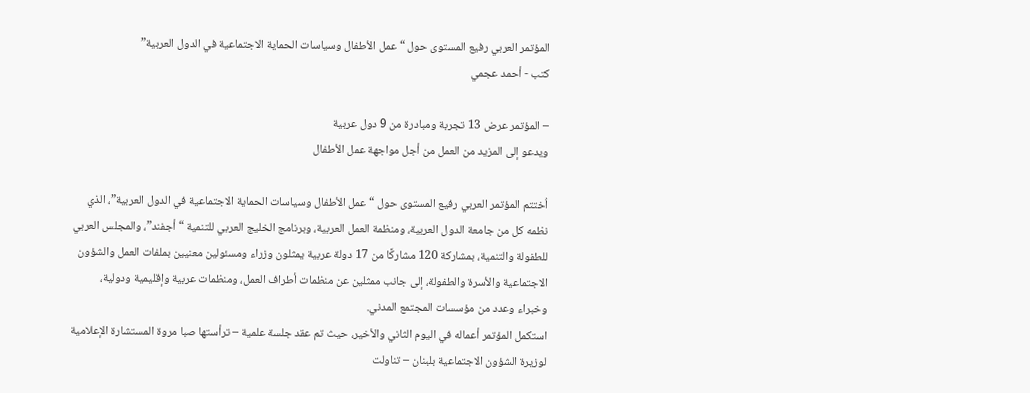المؤتمر العربي رفيع المستوى حول “عمل الأطفال وسياسات الحماية الاجتماعية في الدول العربية”
كتب - أحمد عجمي

– المؤتمر عرض 13 تجربة ومبادرة من 9 دول عربية
ويدعو إلى المزيد من العمل من أجل مواجهة عمل الأطفال

اُختتم المؤتمر العربي رفيع المستوى حول “عمل الأطفال وسياسات الحماية الاجتماعية في الدول العربية”، الذي نظمه كل من جامعة الدول العربية، ومنظمة العمل العربية، وبرنامج الخليج العربي للتنمية “أجفند”، والمجلس العربي للطفولة والتنمية، بمشاركة 120 مشاركًا من 17 دولة عربية يمثلون وزراء ومسئولين معنيين بملفات العمل والشؤون الاجتماعية والأسرة والطفولة، إلى جانب ممثلين عن منظمات أطراف العمل، ومنظمات عربية وإقليمية ودولية، وخبراء وعدد من مؤسسات المجتمع المدني.
استكمل المؤتمر أعماله في اليوم الثاني والأخير، حيث تم عقد جلسة علمية – ترأستها صبا مروة المستشارة الإعلامية لوزيرة الشؤون الاجتماعية بلبنان – تناولت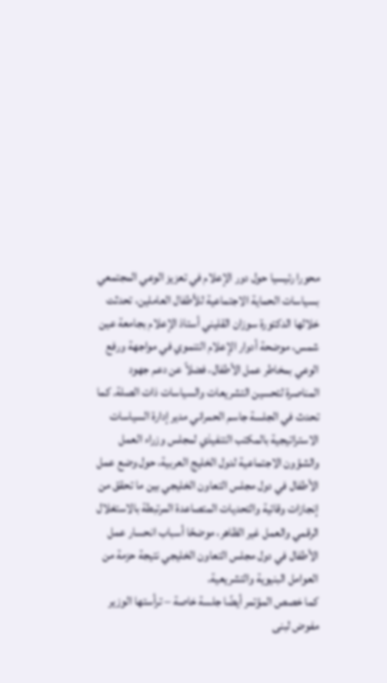محورا رئيسيا حول دور الإعلام في تعزيز الوعي المجتمعي بسياسات الحماية الاجتماعية للأطفال العاملين، تحدثت خلالها الدكتورة سوزان القليني أستاذ الإعلام بجامعة عين شمس، موضحة أدوار الإعلام التنموي في مواجهة ورفع الوعي بمخاطر عمل الأطفال، فضلاً عن دعم جهود المناصرة لتحسين التشريعات والسياسات ذات الصلة. كما تحدث في الجلسة جاسم الحمراني مدير إدارة السياسات الاستراتيجية بالمكتب التنفيذي لمجلس وزراء العمل والشؤون الاجتماعية لدول الخليج العربية، حول وضع عمل الأطفال في دول مجلس التعاون الخليجي بين ما تحقق من إنجازات وقائية والتحديات المتصاعدة المرتبطة بالاستغلال الرقمي والعمل غير الظاهر، موضحًا أسباب انحسار عمل الأطفال في دول مجلس التعاون الخليجي نتيجة حزمة من العوامل البنيوية والتشريعية.
كما خصص المؤتمر أيضًا جلسة خاصة – ترأستها الوزير مفوض لبنى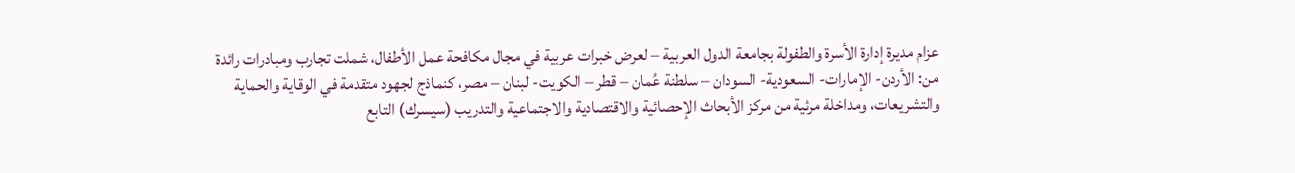عزام مديرة إدارة الأسرة والطفولة بجامعة الدول العربية – لعرض خبرات عربية في مجال مكافحة عمل الأطفال، شملت تجارب ومبادرات رائدة من: الأردن- الإمارات- السعودية- السودان – سلطنة عُمان – قطر – الكويت- لبنان – مصر، كنماذج لجهود متقدمة في الوقاية والحماية والتشريعات، ومداخلة مرئية من مركز الأبحاث الإحصائية والاقتصادية والاجتماعية والتدريب (سيسرك) التابع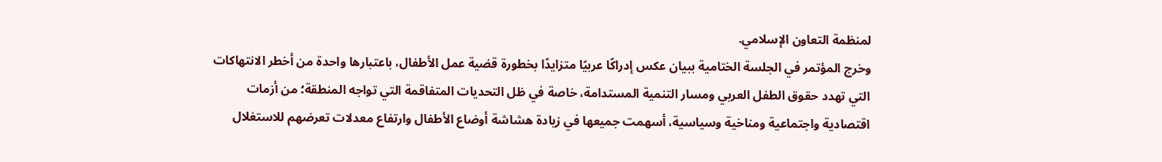لمنظمة التعاون الإسلامي.
وخرج المؤتمر في الجلسة الختامية ببيان عكس إدراكًا عربيًا متزايدًا بخطورة قضية عمل الأطفال، باعتبارها واحدة من أخطر الانتهاكات التي تهدد حقوق الطفل العربي ومسار التنمية المستدامة، خاصة في ظل التحديات المتفاقمة التي تواجه المنطقة؛ من أزمات اقتصادية واجتماعية ومناخية وسياسية، أسهمت جميعها في زيادة هشاشة أوضاع الأطفال وارتفاع معدلات تعرضهم للاستغلال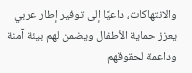والانتهاكات، داعيًا إلى توفير إطار عربي يعزز حماية الأطفال ويضمن لهم بيئة آمنة وداعمة لحقوقهم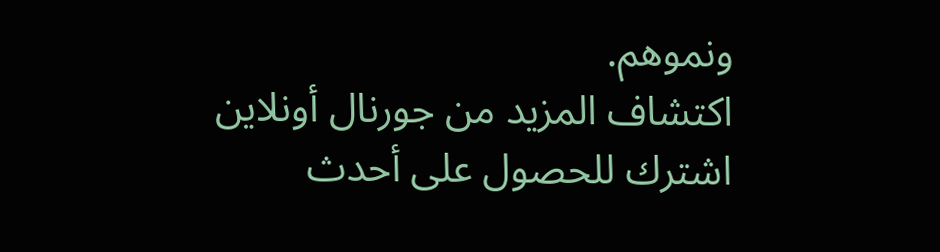ونموهم.
اكتشاف المزيد من جورنال أونلاين
اشترك للحصول على أحدث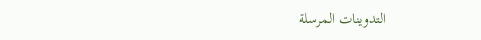التدوينات المرسلة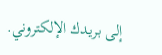إلى بريدك الإلكتروني.